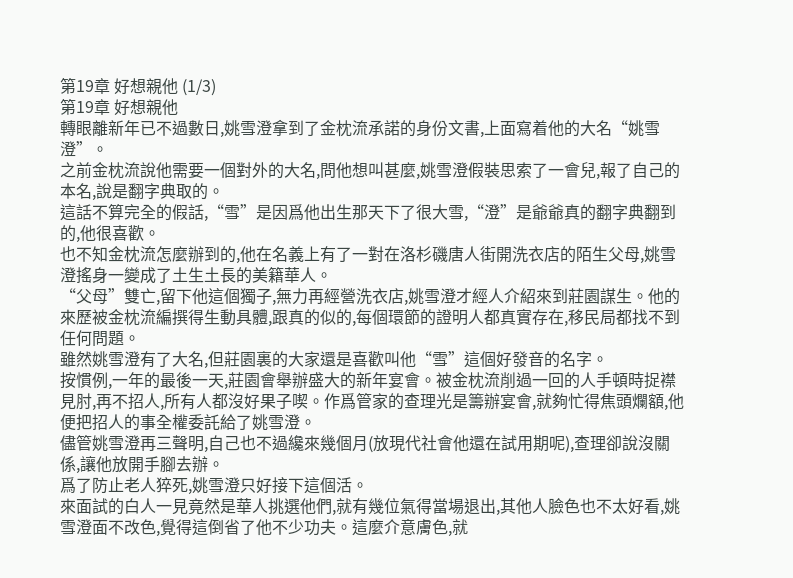第19章 好想親他 (1/3)
第19章 好想親他
轉眼離新年已不過數日,姚雪澄拿到了金枕流承諾的身份文書,上面寫着他的大名“姚雪澄”。
之前金枕流說他需要一個對外的大名,問他想叫甚麼,姚雪澄假裝思索了一會兒,報了自己的本名,說是翻字典取的。
這話不算完全的假話,“雪”是因爲他出生那天下了很大雪,“澄”是爺爺真的翻字典翻到的,他很喜歡。
也不知金枕流怎麼辦到的,他在名義上有了一對在洛杉磯唐人街開洗衣店的陌生父母,姚雪澄搖身一變成了土生土長的美籍華人。
“父母”雙亡,留下他這個獨子,無力再經營洗衣店,姚雪澄才經人介紹來到莊園謀生。他的來歷被金枕流編撰得生動具體,跟真的似的,每個環節的證明人都真實存在,移民局都找不到任何問題。
雖然姚雪澄有了大名,但莊園裏的大家還是喜歡叫他“雪”這個好發音的名字。
按慣例,一年的最後一天,莊園會舉辦盛大的新年宴會。被金枕流削過一回的人手頓時捉襟見肘,再不招人,所有人都沒好果子喫。作爲管家的查理光是籌辦宴會,就夠忙得焦頭爛額,他便把招人的事全權委託給了姚雪澄。
儘管姚雪澄再三聲明,自己也不過纔來幾個月(放現代社會他還在試用期呢),查理卻說沒關係,讓他放開手腳去辦。
爲了防止老人猝死,姚雪澄只好接下這個活。
來面試的白人一見竟然是華人挑選他們,就有幾位氣得當場退出,其他人臉色也不太好看,姚雪澄面不改色,覺得這倒省了他不少功夫。這麼介意膚色,就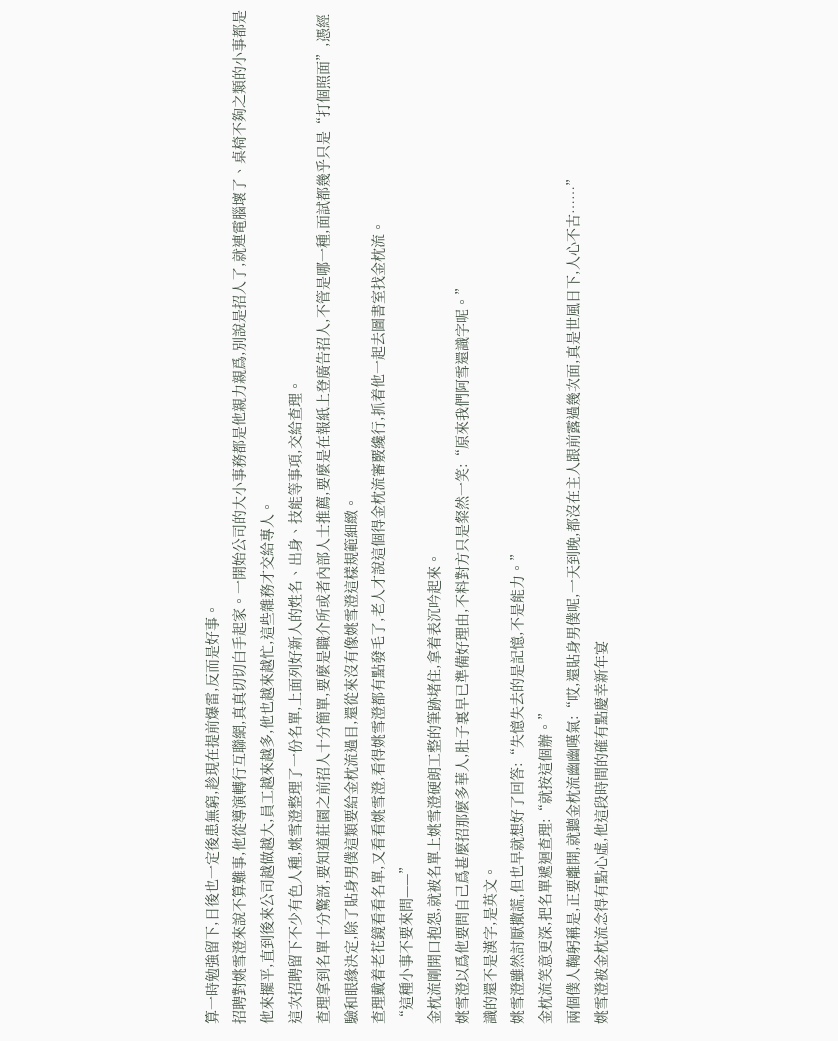算一時勉強留下,日後也一定後患無窮,趁現在提前爆雷,反而是好事。
招聘對姚雪澄來說不算難事,他從導演轉行互聯網,真真切切白手起家。一開始公司的大小事務都是他親力親爲,別說是招人了,就連電腦壞了、桌椅不夠之類的小事都是他來擺平,直到後來公司越做越大,員工越來越多,他也越來越忙,這些雜務才交給專人。
這次招聘留下不少有色人種,姚雪澄整理了一份名單,上面列好新人的姓名、出身、技能等事項,交給查理。
查理拿到名單十分驚訝,要知道莊園之前招人十分簡單,要麼是職介所或者內部人士推薦,要麼是在報紙上登廣告招人,不管是哪一種,面試都幾乎只是“打個照面”,憑經驗和眼緣決定,除了貼身男僕這類要給金枕流過目,還從來沒有像姚雪澄這樣規範細緻。
查理戴着老花鏡看看名單,又看看姚雪澄,看得姚雪澄都有點發毛了,老人才說這個得金枕流審覈纔行,抓着他一起去圖書室找金枕流。
“這種小事不要來問——”
金枕流剛開口抱怨,就被名單上姚雪澄硬朗工整的筆跡堵住,拿着表沉吟起來。
姚雪澄以爲他要問自己爲甚麼招那麼多華人,肚子裏早已準備好理由,不料對方只是粲然一笑:“原來我們阿雪還識字呢。”
識的還不是漢字,是英文。
姚雪澄雖然討厭撒謊,但也早就想好了回答:“失憶失去的是記憶,不是能力。”
金枕流笑意更深,把名單遞迴查理:“就按這個辦。”
兩個僕人鞠躬稱是,正要離開,就聽金枕流幽幽嘆氣:“哎,還貼身男僕呢,一天到晚,都沒在主人跟前露過幾次面,真是世風日下,人心不古……”
姚雪澄被金枕流念得有點心虛,他這段時間的確有點慶幸新年宴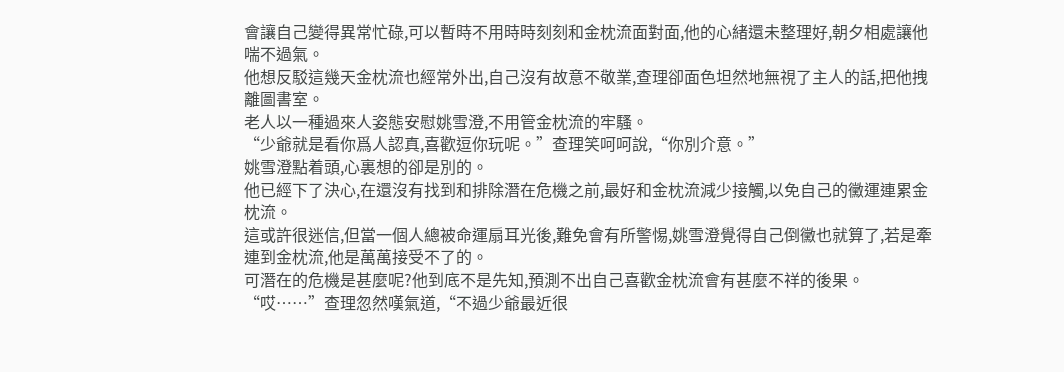會讓自己變得異常忙碌,可以暫時不用時時刻刻和金枕流面對面,他的心緒還未整理好,朝夕相處讓他喘不過氣。
他想反駁這幾天金枕流也經常外出,自己沒有故意不敬業,查理卻面色坦然地無視了主人的話,把他拽離圖書室。
老人以一種過來人姿態安慰姚雪澄,不用管金枕流的牢騷。
“少爺就是看你爲人認真,喜歡逗你玩呢。”查理笑呵呵說,“你別介意。”
姚雪澄點着頭,心裏想的卻是別的。
他已經下了決心,在還沒有找到和排除潛在危機之前,最好和金枕流減少接觸,以免自己的黴運連累金枕流。
這或許很迷信,但當一個人總被命運扇耳光後,難免會有所警惕,姚雪澄覺得自己倒黴也就算了,若是牽連到金枕流,他是萬萬接受不了的。
可潛在的危機是甚麼呢?他到底不是先知,預測不出自己喜歡金枕流會有甚麼不祥的後果。
“哎……”查理忽然嘆氣道,“不過少爺最近很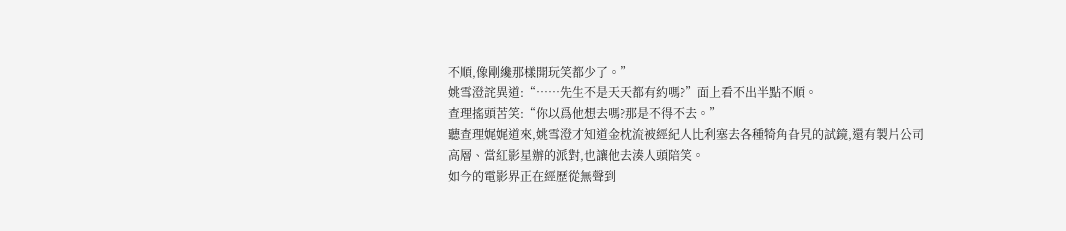不順,像剛纔那樣開玩笑都少了。”
姚雪澄詫異道:“……先生不是天天都有約嗎?”面上看不出半點不順。
查理搖頭苦笑:“你以爲他想去嗎?那是不得不去。”
聽查理娓娓道來,姚雪澄才知道金枕流被經紀人比利塞去各種犄角旮旯的試鏡,還有製片公司高層、當紅影星辦的派對,也讓他去湊人頭陪笑。
如今的電影界正在經歷從無聲到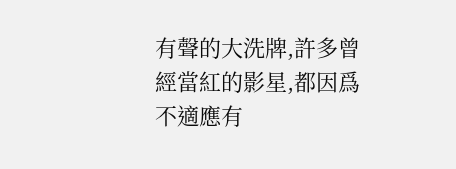有聲的大洗牌,許多曾經當紅的影星,都因爲不適應有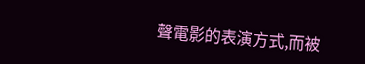聲電影的表演方式,而被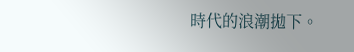時代的浪潮拋下。